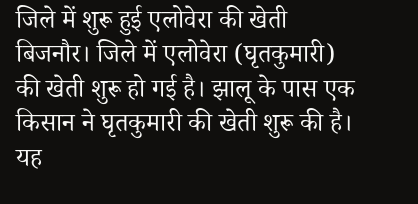जिले में शुरू हुई एलोवेरा की खेती
बिजनौर। जिले में एलोवेरा (घृतकुमारी) की खेती शुरू हो गई है। झालू के पास एक किसान ने घृतकुमारी की खेती शुरू की है। यह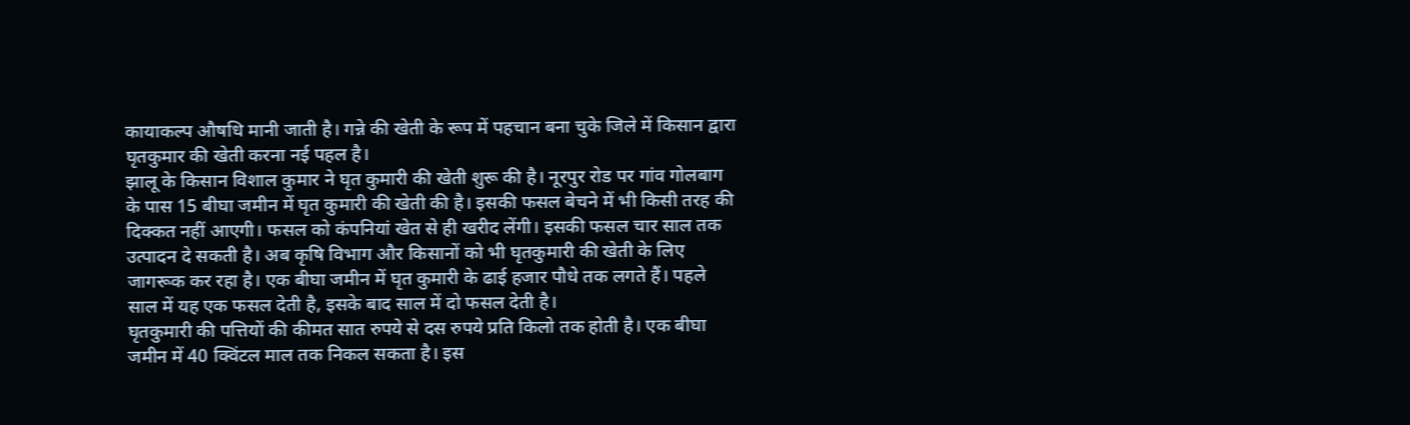कायाकल्प औषधि मानी जाती है। गन्ने की खेती के रूप में पहचान बना चुके जिले में किसान द्वारा घृतकुमार की खेती करना नई पहल है।
झालू के किसान विशाल कुमार ने घृत कुमारी की खेती शुरू की है। नूरपुर रोड पर गांव गोलबाग के पास 15 बीघा जमीन में घृत कुमारी की खेती की है। इसकी फसल बेचने में भी किसी तरह की दिक्कत नहीं आएगी। फसल को कंपनियां खेत से ही खरीद लेंगी। इसकी फसल चार साल तक उत्पादन दे सकती है। अब कृषि विभाग और किसानों को भी घृतकुमारी की खेती के लिए जागरूक कर रहा है। एक बीघा जमीन में घृत कुमारी के ढाई हजार पौधे तक लगते हैं। पहले साल में यह एक फसल देती है, इसके बाद साल में दो फसल देती है।
घृतकुमारी की पत्तियों की कीमत सात रुपये से दस रुपये प्रति किलो तक होती है। एक बीघा जमीन में 40 क्विंटल माल तक निकल सकता है। इस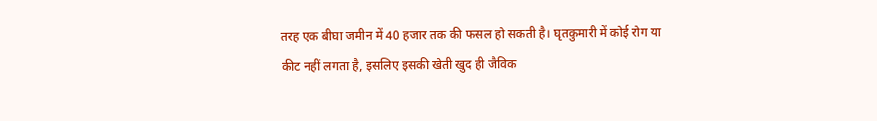तरह एक बीघा जमीन में 40 हजार तक की फसल हो सकती है। घृतकुमारी में कोई रोग या कीट नहीं लगता है, इसलिए इसकी खेती खुद ही जैविक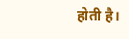होती है।